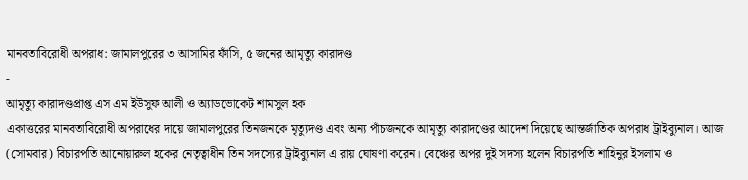মানবতাবিরোধী অপরাধ: জামালপুরের ৩ আসামির ফাঁসি, ৫ জনের আমৃত্যু কারাদণ্ড
-
আমৃত্যু কারাদণ্ডপ্রাপ্ত এস এম ইউসুফ আলী ও অ্যাডভোকেট শামসুল হক
একাত্তরের মানবতাবিরোধী অপরাধের দায়ে জামালপুরের তিনজনকে মৃত্যুদণ্ড এবং অন্য পাঁচজনকে আমৃত্যু কারাদণ্ডের আদেশ দিয়েছে আন্তর্জাতিক অপরাধ ট্রাইব্যুনাল। আজ (সোমবার) বিচারপতি আনোয়ারুল হকের নেতৃত্বাধীন তিন সদস্যের ট্রাইব্যুনাল এ রায় ঘোষণা করেন। বেঞ্চের অপর দুই সদস্য হলেন বিচারপতি শাহিনুর ইসলাম ও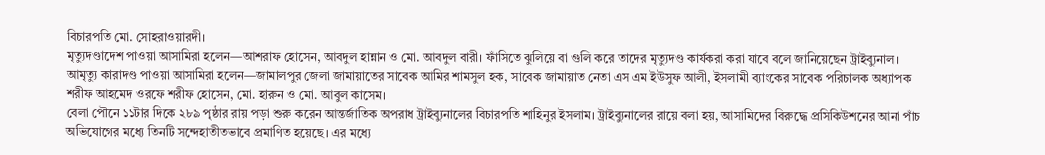বিচারপতি মো. সোহরাওয়ারদী।
মৃত্যুদণ্ডাদেশ পাওয়া আসামিরা হলেন—আশরাফ হোসেন, আবদুল হান্নান ও মো. আবদুল বারী। ফাঁসিতে ঝুলিয়ে বা গুলি করে তাদের মৃত্যুদণ্ড কার্যকরা করা যাবে বলে জানিয়েছেন ট্রাইব্যুনাল।
আমৃত্যু কারাদণ্ড পাওয়া আসামিরা হলেন—জামালপুর জেলা জামায়াতের সাবেক আমির শামসুল হক, সাবেক জামায়াত নেতা এস এম ইউসুফ আলী, ইসলামী ব্যাংকের সাবেক পরিচালক অধ্যাপক শরীফ আহমেদ ওরফে শরীফ হোসেন, মো. হারুন ও মো. আবুল কাসেম।
বেলা পৌনে ১১টার দিকে ২৮৯ পৃষ্ঠার রায় পড়া শুরু করেন আন্তর্জাতিক অপরাধ ট্রাইব্যুনালের বিচারপতি শাহিনুর ইসলাম। ট্রাইব্যুনালের রায়ে বলা হয়, আসামিদের বিরুদ্ধে প্রসিকিউশনের আনা পাঁচ অভিযোগের মধ্যে তিনটি সন্দেহাতীতভাবে প্রমাণিত হয়েছে। এর মধ্যে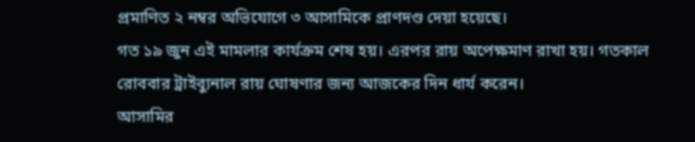প্রমাণিত ২ নম্বর অভিযোগে ৩ আসামিকে প্রাণদণ্ড দেয়া হয়েছে।
গত ১৯ জুন এই মামলার কার্যক্রম শেষ হয়। এরপর রায় অপেক্ষমাণ রাখা হয়। গতকাল রোববার ট্রাইব্যুনাল রায় ঘোষণার জন্য আজকের দিন ধার্য করেন।
আসামির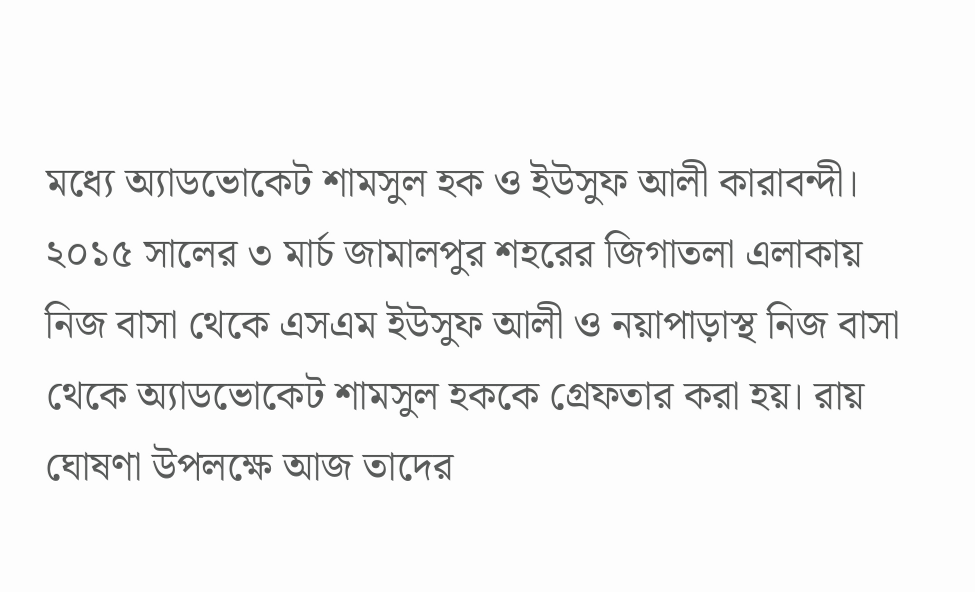মধ্যে অ্যাডভোকেট শামসুল হক ও ইউসুফ আলী কারাবন্দী। ২০১৫ সালের ৩ মার্চ জামালপুর শহরের জিগাতলা এলাকায় নিজ বাসা থেকে এসএম ইউসুফ আলী ও নয়াপাড়াস্থ নিজ বাসা থেকে অ্যাডভোকেট শামসুল হককে গ্রেফতার করা হয়। রায় ঘোষণা উপলক্ষে আজ তাদের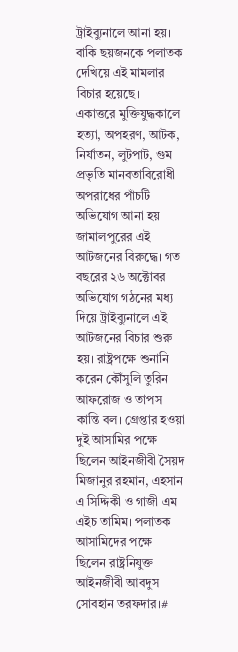ট্রাইব্যুনালে আনা হয়। বাকি ছয়জনকে পলাতক দেখিয়ে এই মামলার বিচার হয়েছে।
একাত্তরে মুক্তিযুদ্ধকালে হত্যা, অপহরণ, আটক, নির্যাতন, লুটপাট, গুম প্রভৃতি মানবতাবিরোধী অপরাধের পাঁচটি অভিযোগ আনা হয় জামালপুরের এই আটজনের বিরুদ্ধে। গত বছরের ২৬ অক্টোবর অভিযোগ গঠনের মধ্য দিয়ে ট্রাইব্যুনালে এই আটজনের বিচার শুরু হয়। রাষ্ট্রপক্ষে শুনানি করেন কৌঁসুলি তুরিন আফরোজ ও তাপস কান্তি বল। গ্রেপ্তার হওয়া দুই আসামির পক্ষে ছিলেন আইনজীবী সৈয়দ মিজানুর রহমান, এহসান এ সিদ্দিকী ও গাজী এম এইচ তামিম। পলাতক আসামিদের পক্ষে ছিলেন রাষ্ট্রনিযুক্ত আইনজীবী আবদুস সোবহান তরফদার।#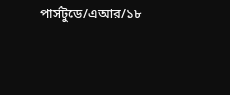পার্সটুডে/এআর/১৮